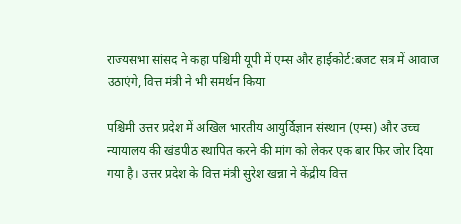राज्यसभा सांसद ने कहा पश्चिमी यूपी में एम्स और हाईकोर्ट:बजट सत्र में आवाज उठाएंगे, वित्त मंत्री ने भी समर्थन किया

पश्चिमी उत्तर प्रदेश में अखिल भारतीय आयुर्विज्ञान संस्थान (एम्स) और उच्च न्यायालय की खंडपीठ स्थापित करने की मांग को लेकर एक बार फिर जोर दिया गया है। उत्तर प्रदेश के वित्त मंत्री सुरेश खन्ना ने केंद्रीय वित्त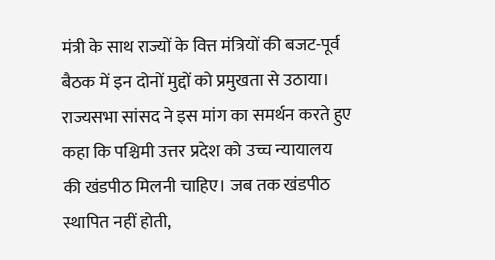मंत्री के साथ राज्यों के वित्त मंत्रियों की बजट-पूर्व बैठक में इन दोनों मुद्दों को प्रमुखता से उठाया। राज्यसभा सांसद ने इस मांग का समर्थन करते हुए कहा कि पश्चिमी उत्तर प्रदेश को उच्च न्यायालय की खंडपीठ मिलनी चाहिए। जब तक खंडपीठ स्थापित नहीं होती,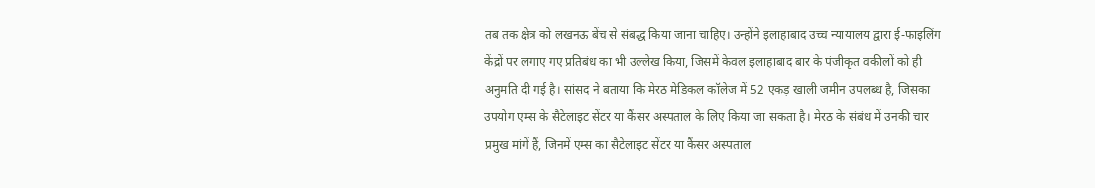तब तक क्षेत्र को लखनऊ बेंच से संबद्ध किया जाना चाहिए। उन्होंने इलाहाबाद उच्च न्यायालय द्वारा ई-फाइलिंग केंद्रों पर लगाए गए प्रतिबंध का भी उल्लेख किया, जिसमें केवल इलाहाबाद बार के पंजीकृत वकीलों को ही अनुमति दी गई है। सांसद ने बताया कि मेरठ मेडिकल कॉलेज में 52 एकड़ खाली जमीन उपलब्ध है, जिसका उपयोग एम्स के सैटेलाइट सेंटर या कैंसर अस्पताल के लिए किया जा सकता है। मेरठ के संबंध में उनकी चार प्रमुख मांगें हैं, जिनमें एम्स का सैटेलाइट सेंटर या कैंसर अस्पताल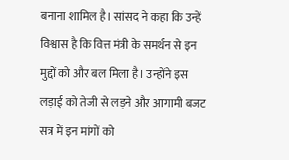बनाना शामिल है। सांसद ने कहा कि उन्हें विश्वास है कि वित्त मंत्री के समर्थन से इन मुद्दों को और बल मिला है। उन्होंने इस लड़ाई को तेजी से लड़ने और आगामी बजट सत्र में इन मांगों को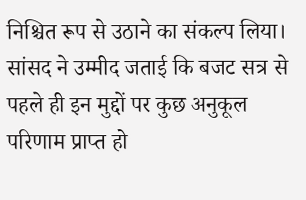निश्चित रूप से उठाने का संकल्प लिया। सांसद ने उम्मीद जताई कि बजट सत्र से पहले ही इन मुद्दों पर कुछ अनुकूल परिणाम प्राप्त हो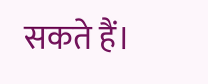सकते हैं।